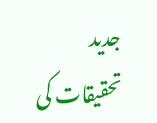جدید
تحقیقات کی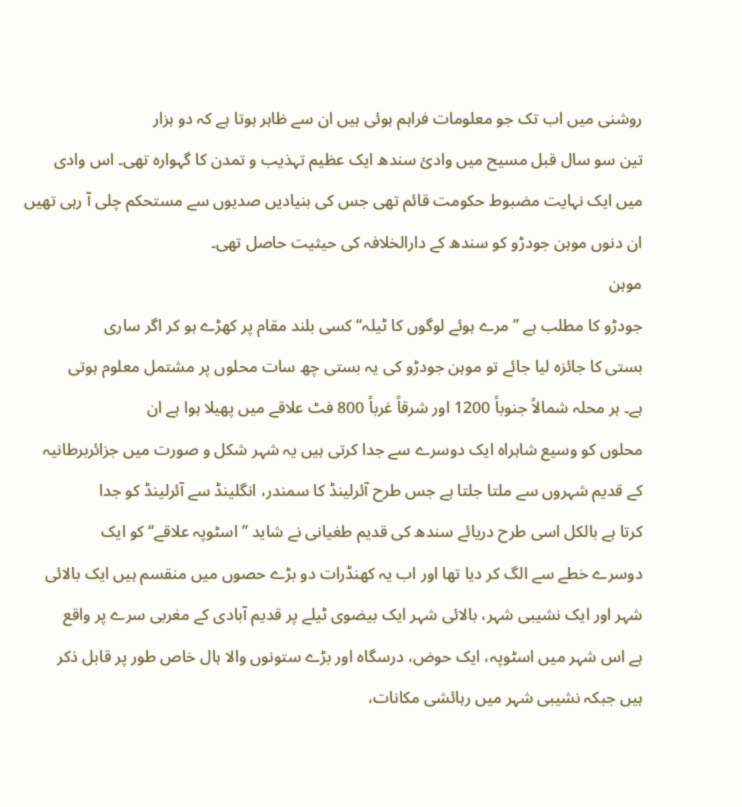روشنی میں اب تک جو معلومات فراہم ہوئی ہیں ان سے ظاہر ہوتا ہے کہ دو ہزار
تین سو سال قبل مسیح میں وادیٔ سندھ ایک عظیم تہذیب و تمدن کا گہوارہ تھی۔ اس وادی
میں ایک نہایت مضبوط حکومت قائم تھی جس کی بنیادیں صدیوں سے مستحکم چلی آ رہی تھیں
ان دنوں موہن جودڑو کو سندھ کے دارالخلافہ کی حیثیت حاصل تھی۔
موہن
جودڑو کا مطلب ہے ’’مرے ہوئے لوگوں کا ٹیلہ‘‘ کسی بلند مقام پر کھڑے ہو کر اگر ساری
بستی کا جائزہ لیا جائے تو موہن جودڑو کی یہ بستی چھ سات محلوں پر مشتمل معلوم ہوتی
ہے۔ ہر محلہ شمالاً جنوباً 1200 اور شرقاً غرباً 800 فٹ علاقے میں پھیلا ہوا ہے ان
محلوں کو وسیع شاہراہ ایک دوسرے سے جدا کرتی ہیں یہ شہر شکل و صورت میں جزائربرطانیہ
کے قدیم شہروں سے ملتا جلتا ہے جس طرح آئرلینڈ کا سمندر، انگلینڈ سے آئرلینڈ کو جدا
کرتا ہے بالکل اسی طرح دریائے سندھ کی قدیم طغیانی نے شاید ’’اسٹوپہ علاقے‘‘ کو ایک
دوسرے خطے سے الگ کر دیا تھا اور اب یہ کھنڈرات دو بڑے حصوں میں منقسم ہیں ایک بالائی
شہر اور ایک نشیبی شہر، بالائی شہر ایک بیضوی ٹیلے پر قدیم آبادی کے مغربی سرے پر واقع
ہے اس شہر میں اسٹوپہ، ایک حوض، درسگاہ اور بڑے ستونوں والا ہال خاص طور پر قابل ذکر
ہیں جبکہ نشیبی شہر میں رہائشی مکانات،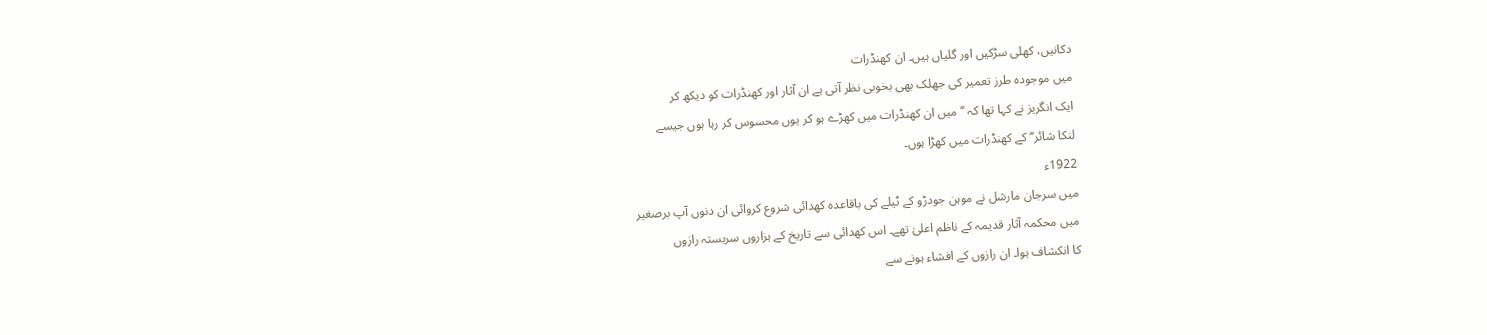دکانیں، کھلی سڑکیں اور گلیاں ہیں۔ ان کھنڈرات
میں موجودہ طرز تعمیر کی جھلک بھی بخوبی نظر آتی ہے ان آثار اور کھنڈرات کو دیکھ کر
ایک انگریز نے کہا تھا کہ ’’میں ان کھنڈرات میں کھڑے ہو کر یوں محسوس کر رہا ہوں جیسے
لنکا شائر‘‘ کے کھنڈرات میں کھڑا ہوں۔
1922ء
میں سرجان مارشل نے موہن جودڑو کے ٹیلے کی باقاعدہ کھدائی شروع کروائی ان دنوں آپ برصغیر
میں محکمہ آثار قدیمہ کے ناظم اعلیٰ تھے۔ اس کھدائی سے تاریخ کے ہزاروں سربستہ رازوں
کا انکشاف ہوا۔ ان رازوں کے افشاء ہونے سے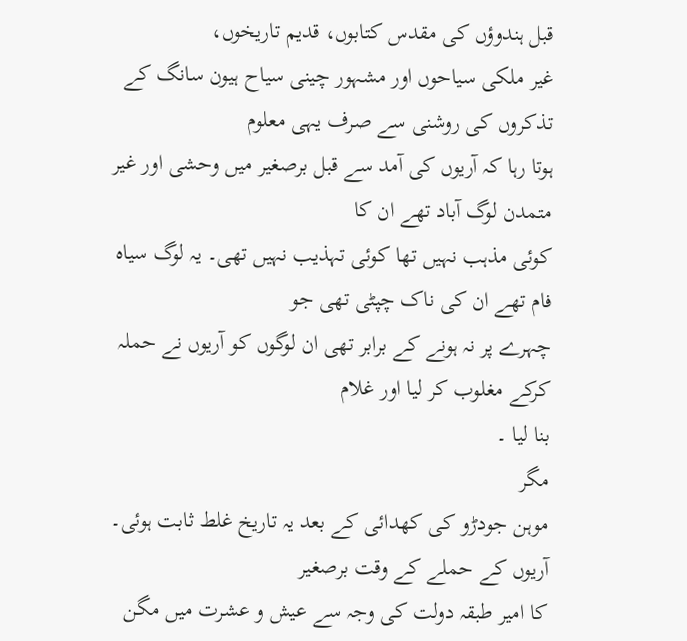قبل ہندوؤں کی مقدس کتابوں، قدیم تاریخوں،
غیر ملکی سیاحوں اور مشہور چینی سیاح ہیون سانگ کے تذکروں کی روشنی سے صرف یہی معلوم
ہوتا رہا کہ آریوں کی آمد سے قبل برصغیر میں وحشی اور غیر متمدن لوگ آباد تھے ان کا
کوئی مذہب نہیں تھا کوئی تہذیب نہیں تھی۔ یہ لوگ سیاہ فام تھے ان کی ناک چپٹی تھی جو
چہرے پر نہ ہونے کے برابر تھی ان لوگوں کو آریوں نے حملہ کرکے مغلوب کر لیا اور غلام
بنا لیا ۔
مگر
موہن جودڑو کی کھدائی کے بعد یہ تاریخ غلط ثابت ہوئی۔ آریوں کے حملے کے وقت برصغیر
کا امیر طبقہ دولت کی وجہ سے عیش و عشرت میں مگن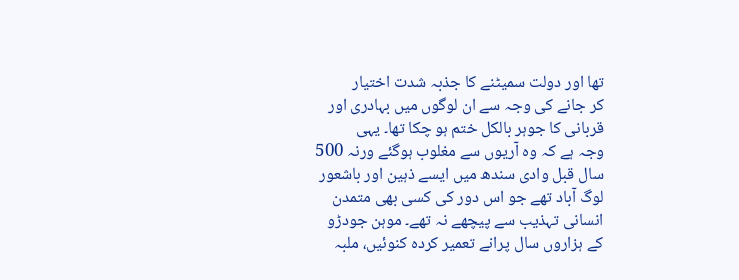تھا اور دولت سمیٹنے کا جذبہ شدت اختیار
کر جانے کی وجہ سے ان لوگوں میں بہادری اور قربانی کا جوہر بالکل ختم ہو چکا تھا۔ یہی
وجہ ہے کہ وہ آریوں سے مغلوب ہوگئے ورنہ 500 سال قبل وادی سندھ میں ایسے ذہین اور باشعور
لوگ آباد تھے جو اس دور کی کسی بھی متمدن انسانی تہذیب سے پیچھے نہ تھے۔ موہن جودڑو
کے ہزاروں سال پرانے تعمیر کردہ کنوئیں، ملبہ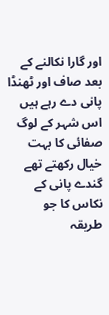اور گارا نکالنے کے بعد صاف اور ٹھنڈا
پانی دے رہے ہیں اس شہر کے لوگ صفائی کا بہت خیال رکھتے تھے گندے پانی کے نکاس کا جو
طریقہ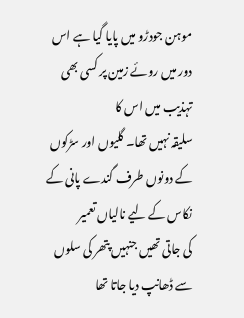موہن جودڑو میں پایا گیا ہے اس دور میں روئے زمین پر کسی بھی تہذیب میں اس کا
سلیقہ نہیں تھا۔ گلیوں اور سڑکوں کے دونوں طرف گندے پانی کے نکاس کے لیے نالیاں تعمیر
کی جاتی تھیں جنہیں پتھر کی سلوں سے ڈھانپ دیا جاتا تھا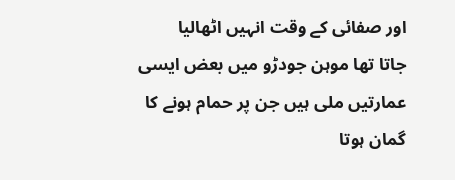اور صفائی کے وقت انہیں اٹھالیا
جاتا تھا موہن جودڑو میں بعض ایسی عمارتیں ملی ہیں جن پر حمام ہونے کا گمان ہوتا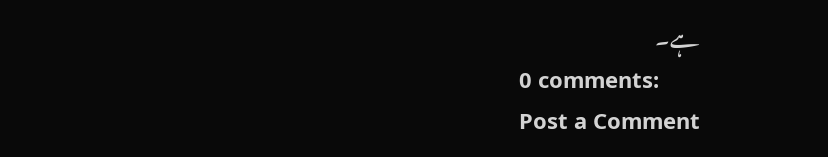ہے۔
0 comments:
Post a Comment